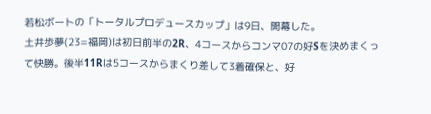若松ボートの「トータルプロデュースカップ」は9日、開幕した。
土井歩夢(23=福岡)は初日前半の2R、4コースからコンマ07の好Sを決めまくって快勝。後半11Rは5コースからまくり差して3着確保と、好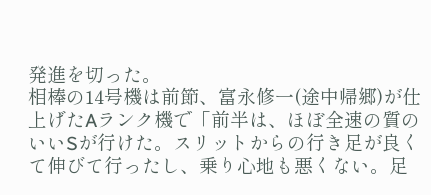発進を切った。
相棒の14号機は前節、富永修一(途中帰郷)が仕上げたAランク機で「前半は、ほぼ全速の質のいいSが行けた。スリットからの行き足が良くて伸びて行ったし、乗り心地も悪くない。足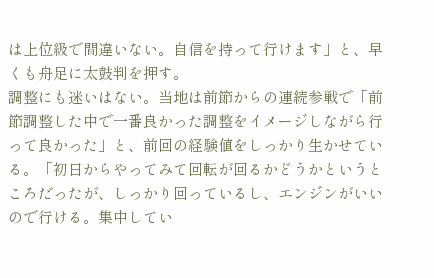は上位級で間違いない。自信を持って行けます」と、早くも舟足に太鼓判を押す。
調整にも迷いはない。当地は前節からの連続参戦で「前節調整した中で一番良かった調整をイメージしながら行って良かった」と、前回の経験値をしっかり生かせている。「初日からやってみて回転が回るかどうかというところだったが、しっかり回っているし、エンジンがいいので行ける。集中してい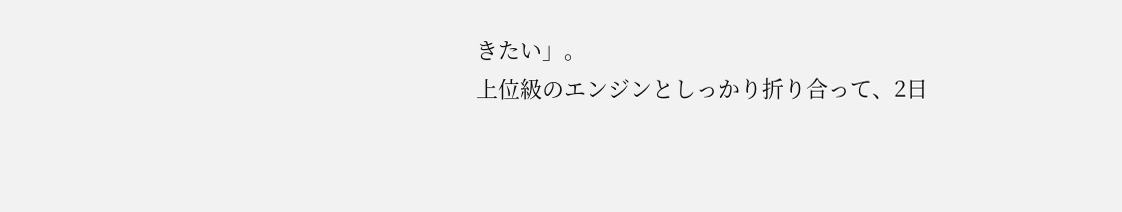きたい」。
上位級のエンジンとしっかり折り合って、2日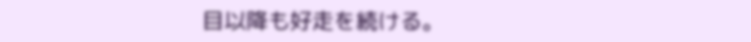目以降も好走を続ける。